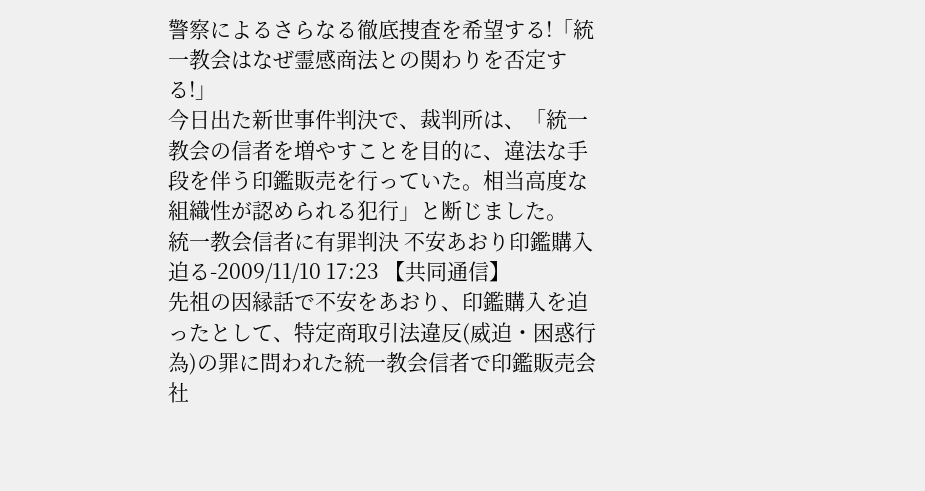警察によるさらなる徹底捜査を希望する!「統一教会はなぜ霊感商法との関わりを否定する!」
今日出た新世事件判決で、裁判所は、「統一教会の信者を増やすことを目的に、違法な手段を伴う印鑑販売を行っていた。相当高度な組織性が認められる犯行」と断じました。
統一教会信者に有罪判決 不安あおり印鑑購入迫る-2009/11/10 17:23 【共同通信】
先祖の因縁話で不安をあおり、印鑑購入を迫ったとして、特定商取引法違反(威迫・困惑行為)の罪に問われた統一教会信者で印鑑販売会社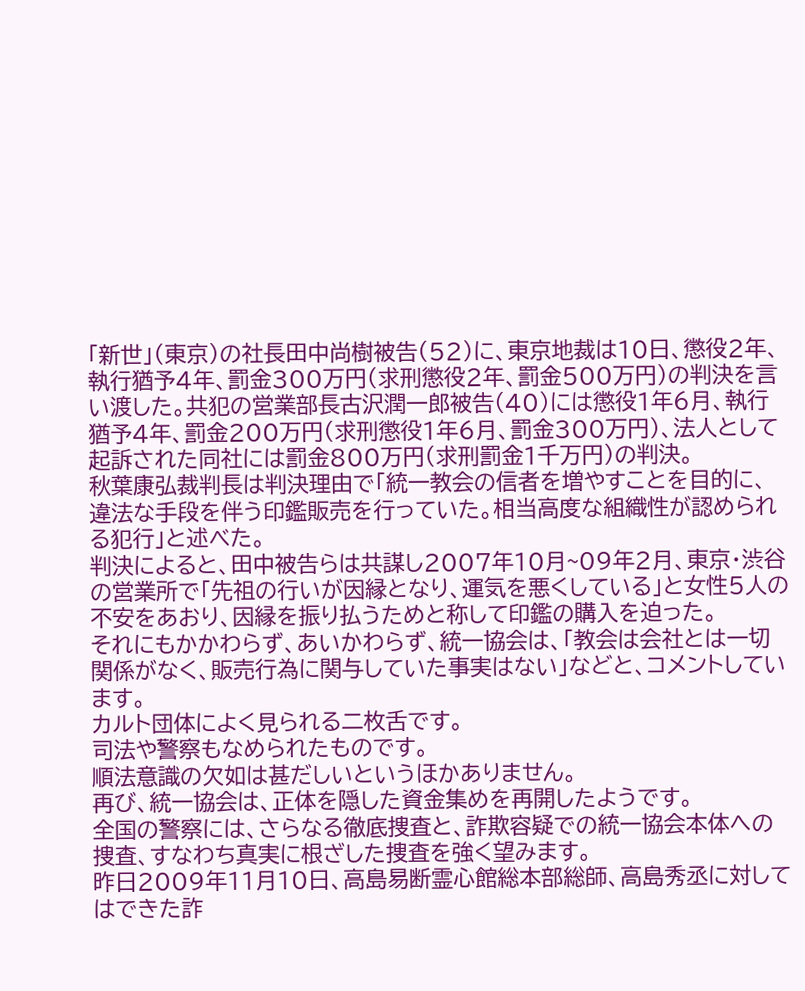「新世」(東京)の社長田中尚樹被告(52)に、東京地裁は10日、懲役2年、執行猶予4年、罰金300万円(求刑懲役2年、罰金500万円)の判決を言い渡した。共犯の営業部長古沢潤一郎被告(40)には懲役1年6月、執行猶予4年、罰金200万円(求刑懲役1年6月、罰金300万円)、法人として起訴された同社には罰金800万円(求刑罰金1千万円)の判決。
秋葉康弘裁判長は判決理由で「統一教会の信者を増やすことを目的に、違法な手段を伴う印鑑販売を行っていた。相当高度な組織性が認められる犯行」と述べた。
判決によると、田中被告らは共謀し2007年10月~09年2月、東京・渋谷の営業所で「先祖の行いが因縁となり、運気を悪くしている」と女性5人の不安をあおり、因縁を振り払うためと称して印鑑の購入を迫った。
それにもかかわらず、あいかわらず、統一協会は、「教会は会社とは一切関係がなく、販売行為に関与していた事実はない」などと、コメントしています。
カルト団体によく見られる二枚舌です。
司法や警察もなめられたものです。
順法意識の欠如は甚だしいというほかありません。
再び、統一協会は、正体を隠した資金集めを再開したようです。
全国の警察には、さらなる徹底捜査と、詐欺容疑での統一協会本体への捜査、すなわち真実に根ざした捜査を強く望みます。
昨日2009年11月10日、高島易断霊心館総本部総師、高島秀丞に対してはできた詐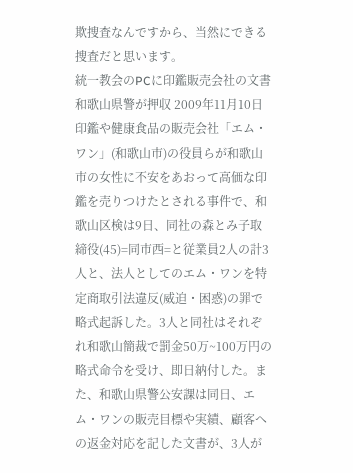欺捜査なんですから、当然にできる捜査だと思います。
統一教会のPCに印鑑販売会社の文書 和歌山県警が押収 2009年11月10日
印鑑や健康食品の販売会社「エム・ワン」(和歌山市)の役員らが和歌山市の女性に不安をあおって高価な印鑑を売りつけたとされる事件で、和歌山区検は9日、同社の森とみ子取締役(45)=同市西=と従業員2人の計3人と、法人としてのエム・ワンを特定商取引法違反(威迫・困惑)の罪で略式起訴した。3人と同社はそれぞれ和歌山簡裁で罰金50万~100万円の略式命令を受け、即日納付した。また、和歌山県警公安課は同日、エム・ワンの販売目標や実績、顧客への返金対応を記した文書が、3人が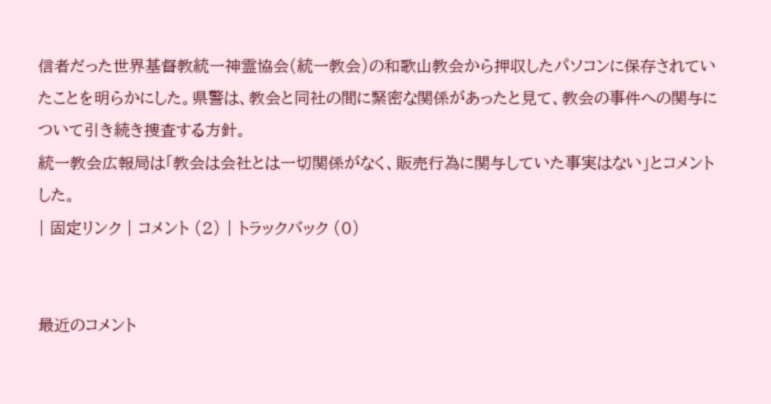信者だった世界基督教統一神霊協会(統一教会)の和歌山教会から押収したパソコンに保存されていたことを明らかにした。県警は、教会と同社の間に緊密な関係があったと見て、教会の事件への関与について引き続き捜査する方針。
統一教会広報局は「教会は会社とは一切関係がなく、販売行為に関与していた事実はない」とコメントした。
| 固定リンク | コメント (2) | トラックバック (0)


最近のコメント